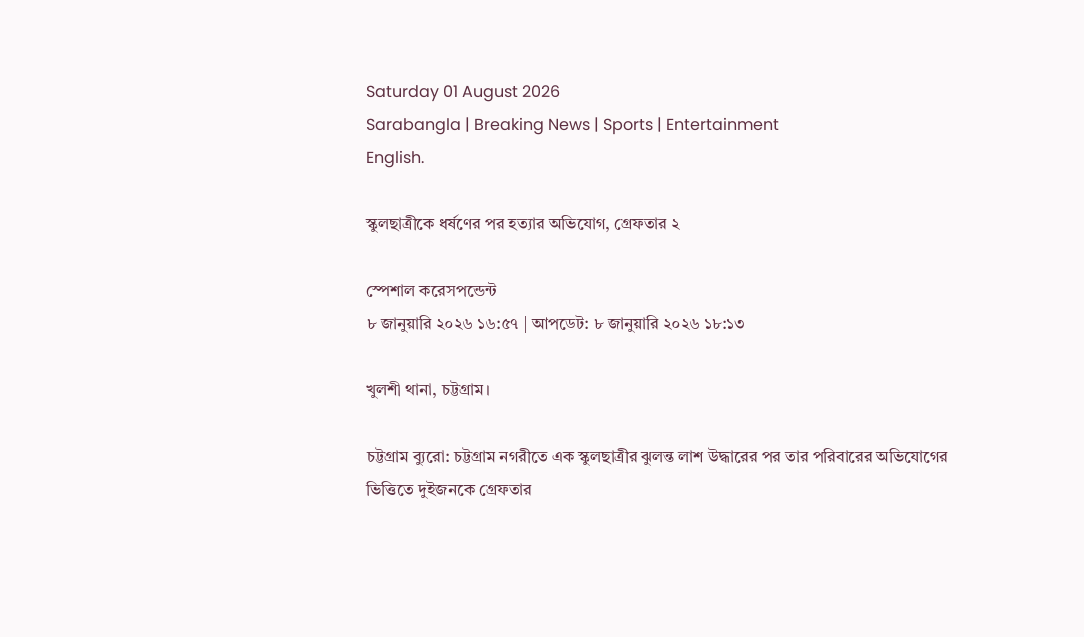Saturday 01 August 2026
Sarabangla | Breaking News | Sports | Entertainment
English.

স্কুলছাত্রীকে ধর্ষণের পর হত্যার অভিযোগ, গ্রেফতার ২

স্পেশাল করেসপন্ডেন্ট
৮ জানুয়ারি ২০২৬ ১৬:৫৭ | আপডেট: ৮ জানুয়ারি ২০২৬ ১৮:১৩

খুলশী থানা, চট্টগ্রাম।

চট্টগ্রাম ব্যুরো: চট্টগ্রাম নগরীতে এক স্কুলছাত্রীর ঝুলন্ত লাশ উদ্ধারের পর তার পরিবারের অভিযোগের ভিত্তিতে দুইজনকে গ্রেফতার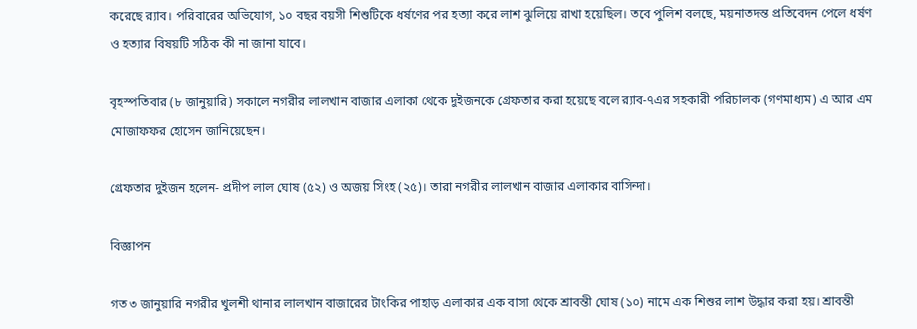করেছে র‌্যাব। পরিবারের অভিযোগ, ১০ বছর বয়সী শিশুটিকে ধর্ষণের পর হত্যা করে লাশ ঝুলিয়ে রাখা হয়েছিল। তবে পুলিশ বলছে, ময়নাতদন্ত প্রতিবেদন পেলে ধর্ষণ ও হত্যার বিষয়টি সঠিক কী না জানা যাবে।

বৃহস্পতিবার (৮ জানুয়ারি) সকালে নগরীর লালখান বাজার এলাকা থেকে দুইজনকে গ্রেফতার করা হয়েছে বলে র‍্যাব-৭এর সহকারী পরিচালক (গণমাধ্যম) এ আর এম মোজাফফর হোসেন জানিয়েছেন।

গ্রেফতার দুইজন হলেন- প্রদীপ লাল ঘোষ (৫২) ও অজয় সিংহ (২৫)। তারা নগরীর লালখান বাজার এলাকার বাসিন্দা।

বিজ্ঞাপন

গত ৩ জানুয়ারি নগরীর খুলশী থানার লালখান বাজারের টাংকির পাহাড় এলাকার এক বাসা থেকে শ্রাবন্তী ঘোষ (১০) নামে এক শিশুর লাশ উদ্ধার করা হয়। শ্রাবন্তী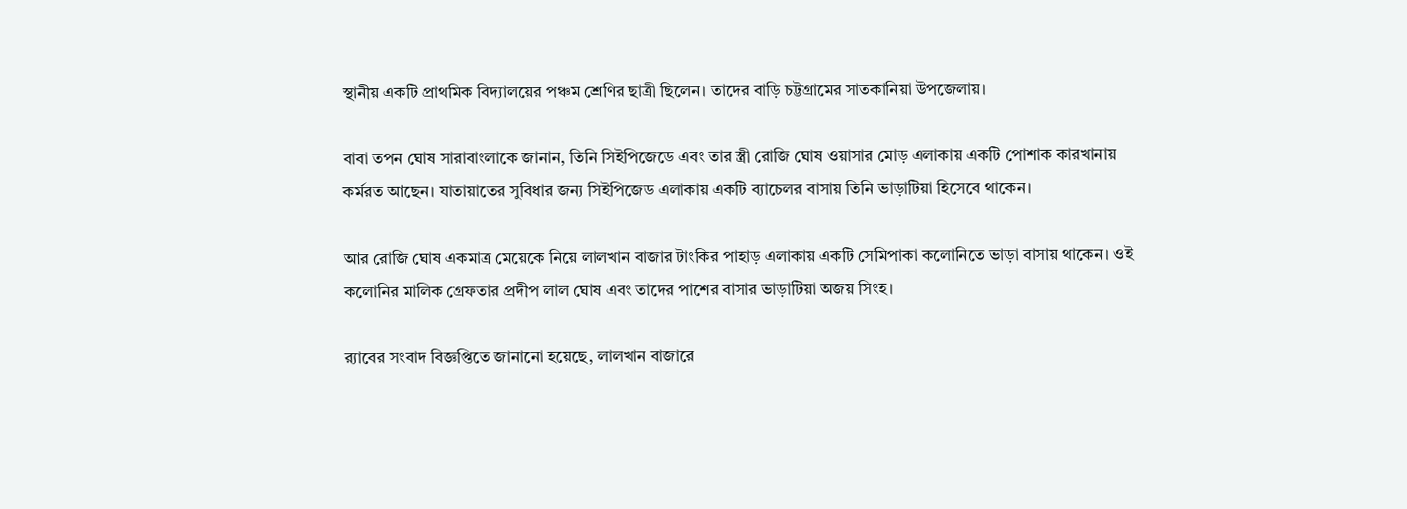স্থানীয় একটি প্রাথমিক বিদ্যালয়ের পঞ্চম শ্রেণির ছাত্রী ছিলেন। তাদের বাড়ি চট্টগ্রামের সাতকানিয়া উপজেলায়।

বাবা তপন ঘোষ সারাবাংলাকে জানান, তিনি সিইপিজেডে এবং তার স্ত্রী রোজি ঘোষ ওয়াসার মোড় এলাকায় একটি পোশাক কারখানায় কর্মরত আছেন। যাতায়াতের সুবিধার জন্য সিইপিজেড এলাকায় একটি ব্যাচেলর বাসায় তিনি ভাড়াটিয়া হিসেবে থাকেন।

আর রোজি ঘোষ একমাত্র মেয়েকে নিয়ে লালখান বাজার টাংকির পাহাড় এলাকায় একটি সেমিপাকা কলোনিতে ভাড়া বাসায় থাকেন। ওই কলোনির মালিক গ্রেফতার প্রদীপ লাল ঘোষ এবং তাদের পাশের বাসার ভাড়াটিয়া অজয় সিংহ।

র‌্যাবের সংবাদ বিজ্ঞপ্তিতে জানানো হয়েছে, লালখান বাজারে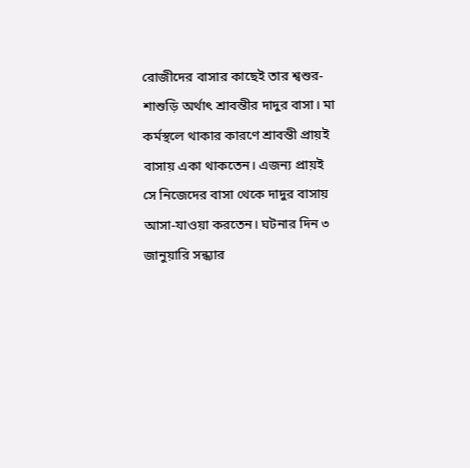রোজীদের বাসার কাছেই তার শ্বশুর-শাশুড়ি অর্থাৎ শ্রাবন্তীর দাদুর বাসা। মা কর্মস্থলে থাকার কারণে শ্রাবন্তী প্রায়ই বাসায় একা থাকতেন। এজন্য প্রায়ই সে নিজেদের বাসা থেকে দাদুর বাসায় আসা-যাওয়া করতেন। ঘটনার দিন ৩ জানুয়ারি সন্ধ্যার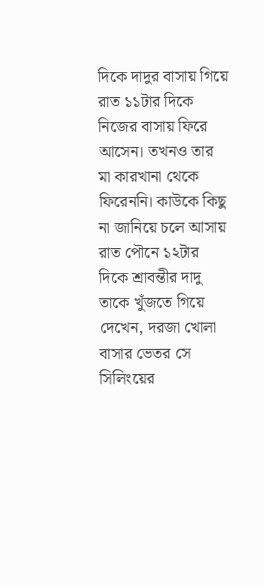দিকে দাদুর বাসায় গিয়ে রাত ১১টার দিকে নিজের বাসায় ফিরে আসেন। তখনও তার মা কারখানা থেকে ফিরেননি। কাউকে কিছু না জানিয়ে চলে আসায় রাত পৌনে ১২টার দিকে শ্রাবন্তীর দাদু তাকে খুঁজতে গিয়ে দেখেন, দরজা খোলা বাসার ভেতর সে সিলিংয়ের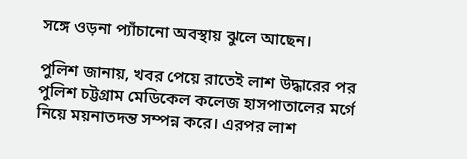সঙ্গে ওড়না প্যাঁচানো অবস্থায় ঝুলে আছেন।

পুলিশ জানায়, খবর পেয়ে রাতেই লাশ উদ্ধারের পর পুলিশ চট্টগ্রাম মেডিকেল কলেজ হাসপাতালের মর্গে নিয়ে ময়নাতদন্ত সম্পন্ন করে। এরপর লাশ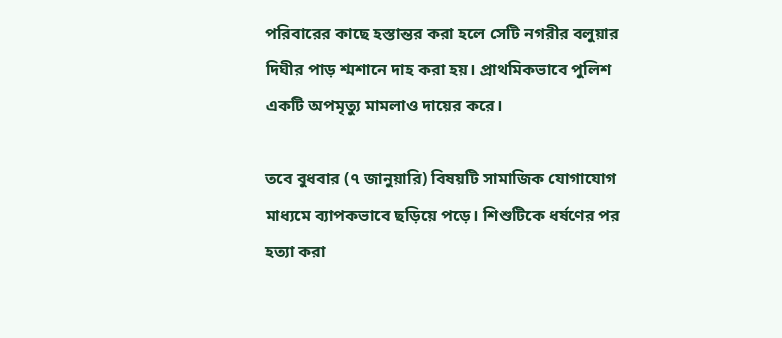পরিবারের কাছে হস্তান্তর করা হলে সেটি নগরীর বলুয়ার দিঘীর পাড় শ্মশানে দাহ করা হয়। প্রাথমিকভাবে পুলিশ একটি অপমৃত্যু মামলাও দায়ের করে।

তবে বুধবার (৭ জানুয়ারি) বিষয়টি সামাজিক যোগাযোগ মাধ্যমে ব্যাপকভাবে ছড়িয়ে পড়ে। শিশুটিকে ধর্ষণের পর হত্যা করা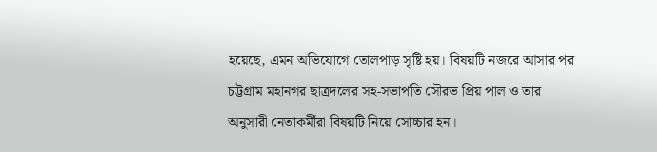হয়েছে, এমন অভিযোগে তোলপাড় সৃষ্টি হয়। বিষয়টি নজরে আসার পর চট্টগ্রাম মহানগর ছাত্রদলের সহ-সভাপতি সৌরভ প্রিয় পাল ও তার অনুসারী নেতাকর্মীরা বিষয়টি নিয়ে সোচ্চার হন।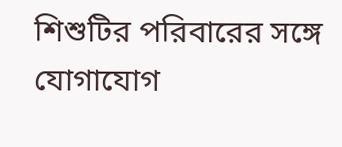শিশুটির পরিবারের সঙ্গে যোগাযোগ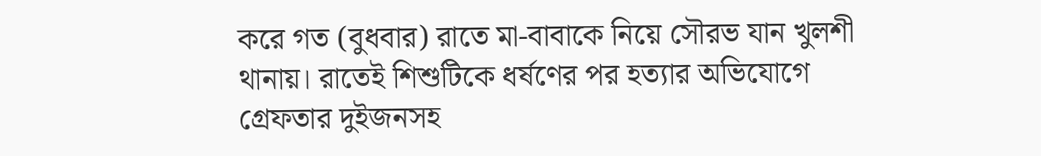করে গত (বুধবার) রাতে মা-বাবাকে নিয়ে সৌরভ যান খুলশী থানায়। রাতেই শিশুটিকে ধর্ষণের পর হত্যার অভিযোগে গ্রেফতার দুইজনসহ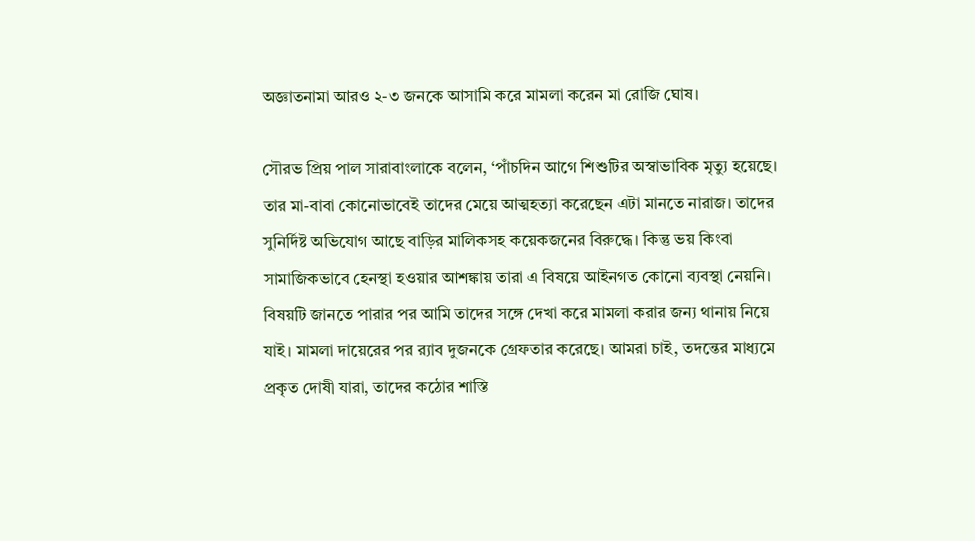অজ্ঞাতনামা আরও ২-৩ জনকে আসামি করে মামলা করেন মা রোজি ঘোষ।

সৌরভ প্রিয় পাল সারাবাংলাকে বলেন, ‘পাঁচদিন আগে শিশুটির অস্বাভাবিক মৃত্যু হয়েছে। তার মা-বাবা কোনোভাবেই তাদের মেয়ে আত্মহত্যা করেছেন এটা মানতে নারাজ। তাদের সুনির্দিষ্ট অভিযোগ আছে বাড়ির মালিকসহ কয়েকজনের বিরুদ্ধে। কিন্তু ভয় কিংবা সামাজিকভাবে হেনস্থা হওয়ার আশঙ্কায় তারা এ বিষয়ে আইনগত কোনো ব্যবস্থা নেয়নি। বিষয়টি জানতে পারার পর আমি তাদের সঙ্গে দেখা করে মামলা করার জন্য থানায় নিয়ে যাই। মামলা দায়েরের পর র‌্যাব দুজনকে গ্রেফতার করেছে। আমরা চাই, তদন্তের মাধ্যমে প্রকৃত দোষী যারা, তাদের কঠোর শাস্তি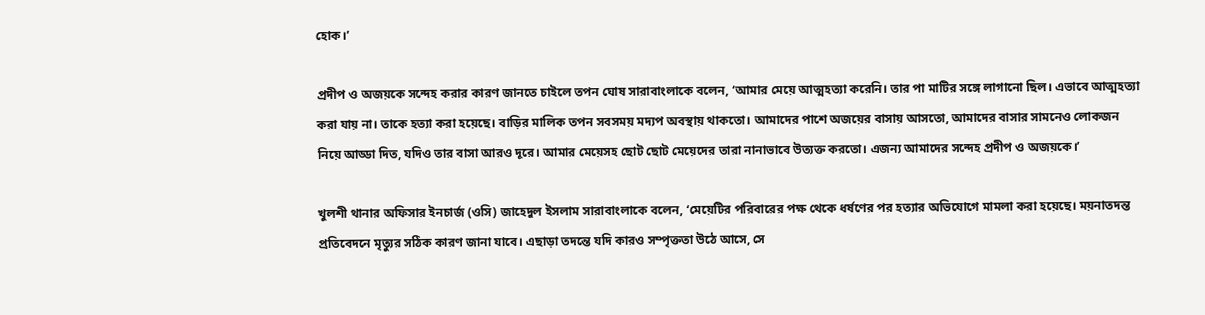হোক।’

প্রদীপ ও অজয়কে সন্দেহ করার কারণ জানতে চাইলে তপন ঘোষ সারাবাংলাকে বলেন, ‘আমার মেয়ে আত্মহত্যা করেনি। তার পা মাটির সঙ্গে লাগানো ছিল। এভাবে আত্মহত্যা করা যায় না। তাকে হত্যা করা হয়েছে। বাড়ির মালিক তপন সবসময় মদ্যপ অবস্থায় থাকতো। আমাদের পাশে অজয়ের বাসায় আসতো, আমাদের বাসার সামনেও লোকজন নিয়ে আড্ডা দিত, যদিও তার বাসা আরও দূরে। আমার মেয়েসহ ছোট ছোট মেয়েদের তারা নানাভাবে উত্যক্ত করতো। এজন্য আমাদের সন্দেহ প্রদীপ ও অজয়কে।’

খুলশী থানার অফিসার ইনচার্জ (ওসি) জাহেদুল ইসলাম সারাবাংলাকে বলেন, ‘মেয়েটির পরিবারের পক্ষ থেকে ধর্ষণের পর হত্যার অভিযোগে মামলা করা হয়েছে। ময়নাতদন্ত প্রতিবেদনে মৃত্যুর সঠিক কারণ জানা যাবে। এছাড়া তদন্তে যদি কারও সম্পৃক্ততা উঠে আসে, সে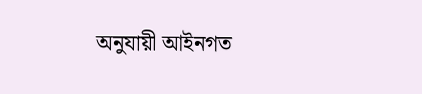অনুযায়ী আইনগত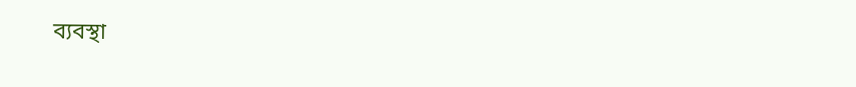ব্যবস্থা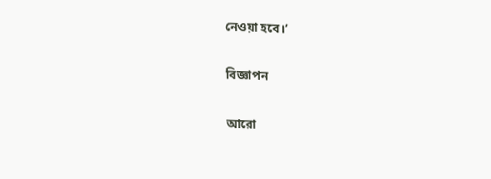নেওয়া হবে।’

বিজ্ঞাপন

আরো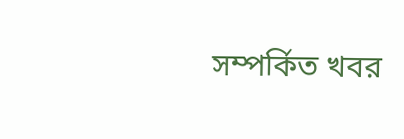সম্পর্কিত খবর